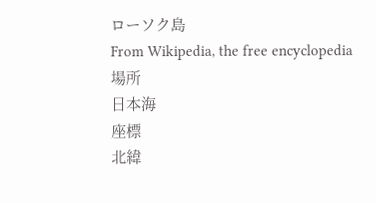ローソク島
From Wikipedia, the free encyclopedia
場所
日本海
座標
北緯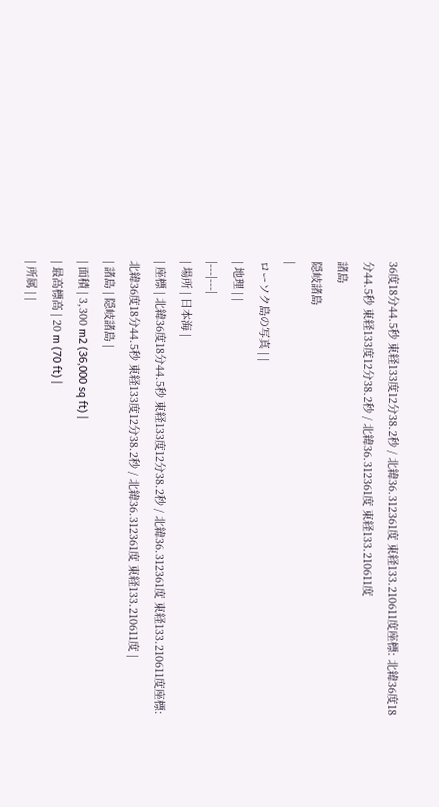36度18分44.5秒 東経133度12分38.2秒 / 北緯36.312361度 東経133.210611度座標: 北緯36度18分44.5秒 東経133度12分38.2秒 / 北緯36.312361度 東経133.210611度
諸島
隠岐諸島
|
ローソク島の写真 | |
| 地理 | |
|---|---|
| 場所 | 日本海 |
| 座標 | 北緯36度18分44.5秒 東経133度12分38.2秒 / 北緯36.312361度 東経133.210611度座標: 北緯36度18分44.5秒 東経133度12分38.2秒 / 北緯36.312361度 東経133.210611度 |
| 諸島 | 隠岐諸島 |
| 面積 | 3,300 m2 (36,000 sq ft) |
| 最高標高 | 20 m (70 ft) |
| 所属 | |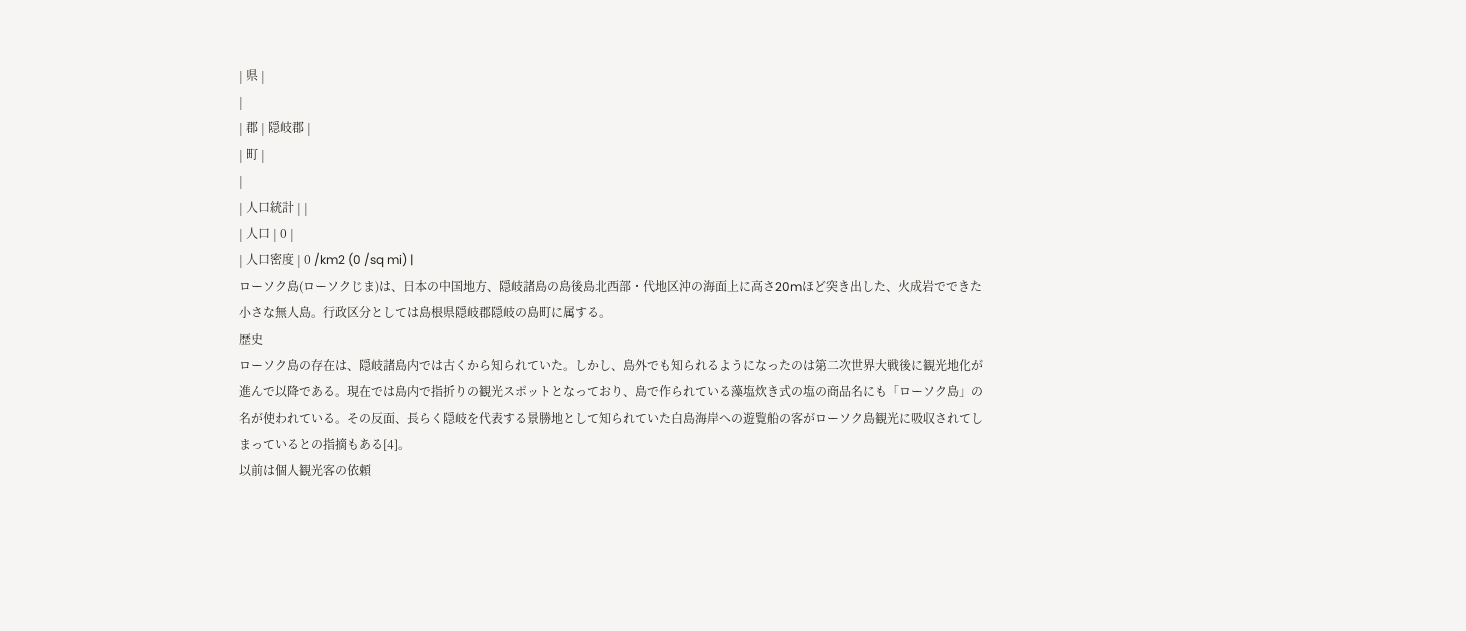| 県 |
|
| 郡 | 隠岐郡 |
| 町 |
|
| 人口統計 | |
| 人口 | 0 |
| 人口密度 | 0 /km2 (0 /sq mi) |
ローソク島(ローソクじま)は、日本の中国地方、隠岐諸島の島後島北西部・代地区沖の海面上に高さ20mほど突き出した、火成岩でできた小さな無人島。行政区分としては島根県隠岐郡隠岐の島町に属する。
歴史
ローソク島の存在は、隠岐諸島内では古くから知られていた。しかし、島外でも知られるようになったのは第二次世界大戦後に観光地化が進んで以降である。現在では島内で指折りの観光スポットとなっており、島で作られている藻塩炊き式の塩の商品名にも「ローソク島」の名が使われている。その反面、長らく隠岐を代表する景勝地として知られていた白島海岸への遊覧船の客がローソク島観光に吸収されてしまっているとの指摘もある[4]。
以前は個人観光客の依頼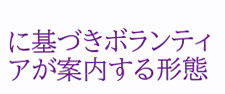に基づきボランティアが案内する形態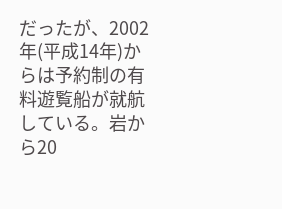だったが、2002年(平成14年)からは予約制の有料遊覧船が就航している。岩から20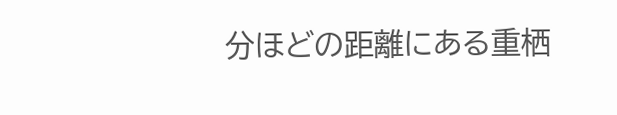分ほどの距離にある重栖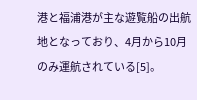港と福浦港が主な遊覧船の出航地となっており、4月から10月のみ運航されている[5]。